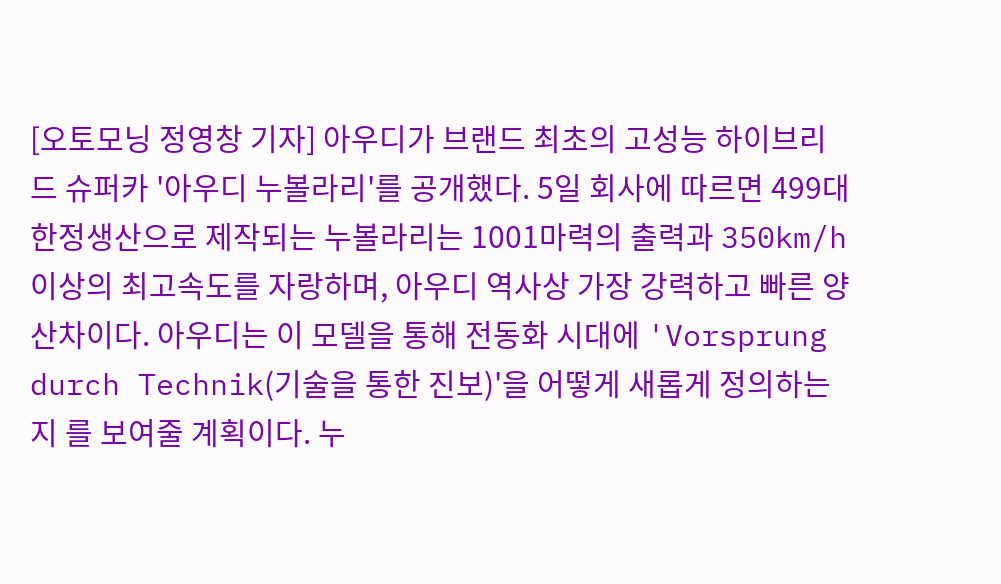[오토모닝 정영창 기자] 아우디가 브랜드 최초의 고성능 하이브리드 슈퍼카 '아우디 누볼라리'를 공개했다. 5일 회사에 따르면 499대 한정생산으로 제작되는 누볼라리는 1001마력의 출력과 350km/h 이상의 최고속도를 자랑하며, 아우디 역사상 가장 강력하고 빠른 양산차이다. 아우디는 이 모델을 통해 전동화 시대에 'Vorsprung durch Technik(기술을 통한 진보)'을 어떻게 새롭게 정의하는지 를 보여줄 계획이다. 누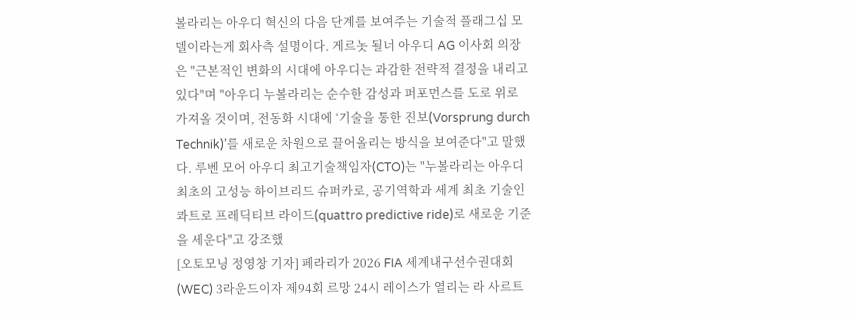볼라리는 아우디 혁신의 다음 단계를 보여주는 기술적 플래그십 모델이라는게 회사측 설명이다. 게르놋 될너 아우디 AG 이사회 의장은 "근본적인 변화의 시대에 아우디는 과감한 전략적 결정을 내리고 있다"며 "아우디 누볼라리는 순수한 감성과 퍼포먼스를 도로 위로 가져올 것이며, 전동화 시대에 ‘기술을 통한 진보(Vorsprung durch Technik)’를 새로운 차원으로 끌어올리는 방식을 보여준다"고 말했다. 루벤 모어 아우디 최고기술책임자(CTO)는 "누볼라리는 아우디 최초의 고성능 하이브리드 슈퍼카로, 공기역학과 세계 최초 기술인 콰트로 프레딕티브 라이드(quattro predictive ride)로 새로운 기준을 세운다"고 강조했
[오토모닝 정영창 기자] 페라리가 2026 FIA 세계내구선수권대회(WEC) 3라운드이자 제94회 르망 24시 레이스가 열리는 라 사르트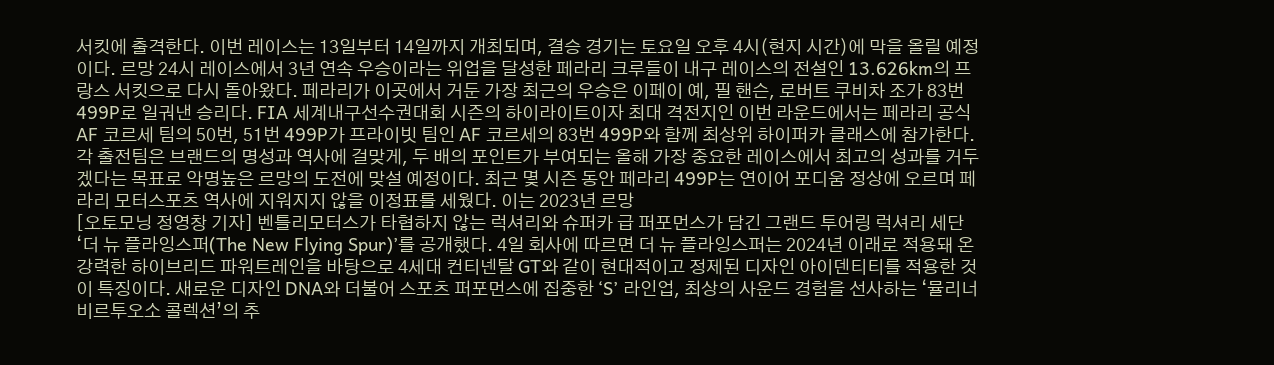서킷에 출격한다. 이번 레이스는 13일부터 14일까지 개최되며, 결승 경기는 토요일 오후 4시(현지 시간)에 막을 올릴 예정이다. 르망 24시 레이스에서 3년 연속 우승이라는 위업을 달성한 페라리 크루들이 내구 레이스의 전설인 13.626km의 프랑스 서킷으로 다시 돌아왔다. 페라리가 이곳에서 거둔 가장 최근의 우승은 이페이 예, 필 핸슨, 로버트 쿠비차 조가 83번 499P로 일궈낸 승리다. FIA 세계내구선수권대회 시즌의 하이라이트이자 최대 격전지인 이번 라운드에서는 페라리 공식 AF 코르세 팀의 50번, 51번 499P가 프라이빗 팀인 AF 코르세의 83번 499P와 함께 최상위 하이퍼카 클래스에 참가한다. 각 출전팀은 브랜드의 명성과 역사에 걸맞게, 두 배의 포인트가 부여되는 올해 가장 중요한 레이스에서 최고의 성과를 거두겠다는 목표로 악명높은 르망의 도전에 맞설 예정이다. 최근 몇 시즌 동안 페라리 499P는 연이어 포디움 정상에 오르며 페라리 모터스포츠 역사에 지워지지 않을 이정표를 세웠다. 이는 2023년 르망
[오토모닝 정영창 기자] 벤틀리모터스가 타협하지 않는 럭셔리와 슈퍼카 급 퍼포먼스가 담긴 그랜드 투어링 럭셔리 세단 ‘더 뉴 플라잉스퍼(The New Flying Spur)’를 공개했다. 4일 회사에 따르면 더 뉴 플라잉스퍼는 2024년 이래로 적용돼 온 강력한 하이브리드 파워트레인을 바탕으로 4세대 컨티넨탈 GT와 같이 현대적이고 정제된 디자인 아이덴티티를 적용한 것이 특징이다. 새로운 디자인 DNA와 더불어 스포츠 퍼포먼스에 집중한 ‘S’ 라인업, 최상의 사운드 경험을 선사하는 ‘뮬리너 비르투오소 콜렉션’의 추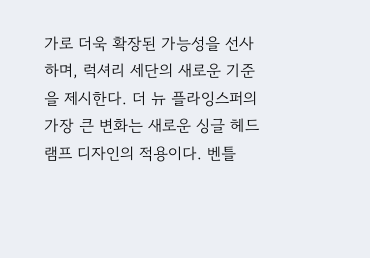가로 더욱 확장된 가능성을 선사하며, 럭셔리 세단의 새로운 기준을 제시한다. 더 뉴 플라잉스퍼의 가장 큰 변화는 새로운 싱글 헤드램프 디자인의 적용이다. 벤틀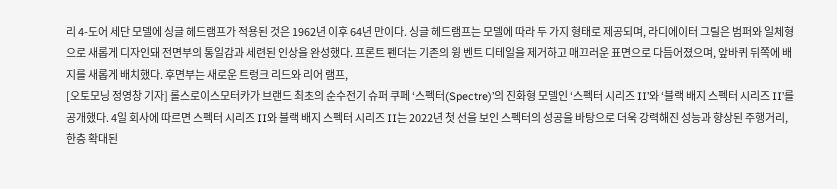리 4-도어 세단 모델에 싱글 헤드램프가 적용된 것은 1962년 이후 64년 만이다. 싱글 헤드램프는 모델에 따라 두 가지 형태로 제공되며, 라디에이터 그릴은 범퍼와 일체형으로 새롭게 디자인돼 전면부의 통일감과 세련된 인상을 완성했다. 프론트 펜더는 기존의 윙 벤트 디테일을 제거하고 매끄러운 표면으로 다듬어졌으며, 앞바퀴 뒤쪽에 배지를 새롭게 배치했다. 후면부는 새로운 트렁크 리드와 리어 램프,
[오토모닝 정영창 기자] 롤스로이스모터카가 브랜드 최초의 순수전기 슈퍼 쿠페 ‘스펙터(Spectre)’의 진화형 모델인 ‘스펙터 시리즈 II’와 ‘블랙 배지 스펙터 시리즈 II’를 공개했다. 4일 회사에 따르면 스펙터 시리즈 II와 블랙 배지 스펙터 시리즈 II는 2022년 첫 선을 보인 스펙터의 성공을 바탕으로 더욱 강력해진 성능과 향상된 주행거리, 한층 확대된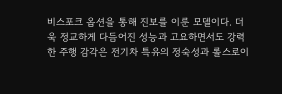비스포크 옵션을 통해 진보를 이룬 모델이다. 더욱 정교하게 다듬어진 성능과 고요하면서도 강력한 주행 감각은 전기차 특유의 정숙성과 롤스로이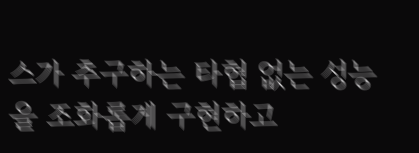스가 추구하는 타협 없는 성능을 조화롭게 구현하고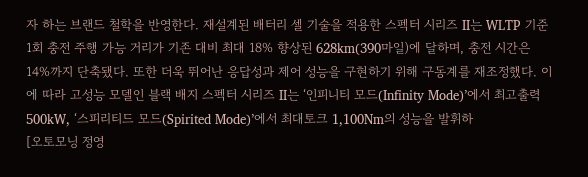자 하는 브랜드 철학을 반영한다. 재설계된 배터리 셀 기술을 적용한 스펙터 시리즈 II는 WLTP 기준 1회 충전 주행 가능 거리가 기존 대비 최대 18% 향상된 628km(390마일)에 달하며, 충전 시간은 14%까지 단축됐다. 또한 더욱 뛰어난 응답성과 제어 성능을 구현하기 위해 구동계를 재조정했다. 이에 따라 고성능 모델인 블랙 배지 스펙터 시리즈 II는 ‘인피니티 모드(Infinity Mode)’에서 최고출력 500kW, ‘스피리티드 모드(Spirited Mode)’에서 최대토크 1,100Nm의 성능을 발휘하
[오토모닝 정영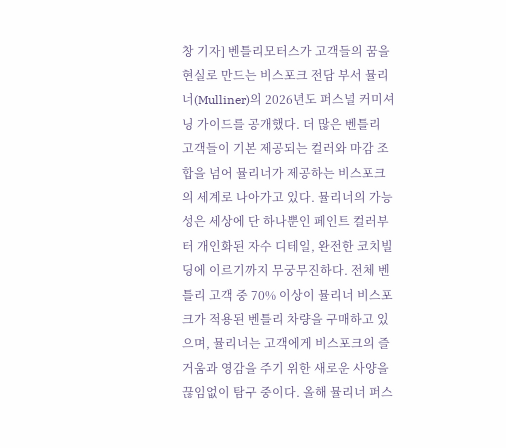창 기자] 벤틀리모터스가 고객들의 꿈을 현실로 만드는 비스포크 전담 부서 뮬리너(Mulliner)의 2026년도 퍼스널 커미셔닝 가이드를 공개했다. 더 많은 벤틀리 고객들이 기본 제공되는 컬러와 마감 조합을 넘어 뮬리너가 제공하는 비스포크의 세계로 나아가고 있다. 뮬리너의 가능성은 세상에 단 하나뿐인 페인트 컬러부터 개인화된 자수 디테일, 완전한 코치빌딩에 이르기까지 무궁무진하다. 전체 벤틀리 고객 중 70% 이상이 뮬리너 비스포크가 적용된 벤틀리 차량을 구매하고 있으며, 뮬리너는 고객에게 비스포크의 즐거움과 영감을 주기 위한 새로운 사양을 끊임없이 탐구 중이다. 올해 뮬리너 퍼스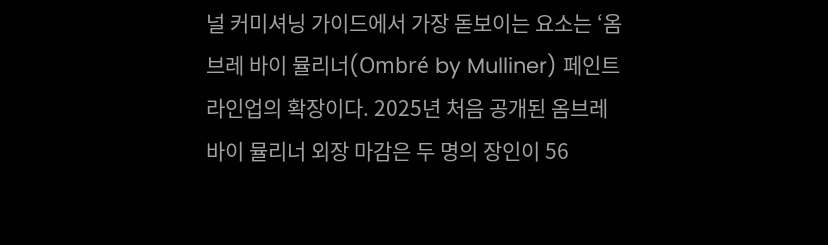널 커미셔닝 가이드에서 가장 돋보이는 요소는 ‘옴브레 바이 뮬리너(Ombré by Mulliner) 페인트 라인업의 확장이다. 2025년 처음 공개된 옴브레 바이 뮬리너 외장 마감은 두 명의 장인이 56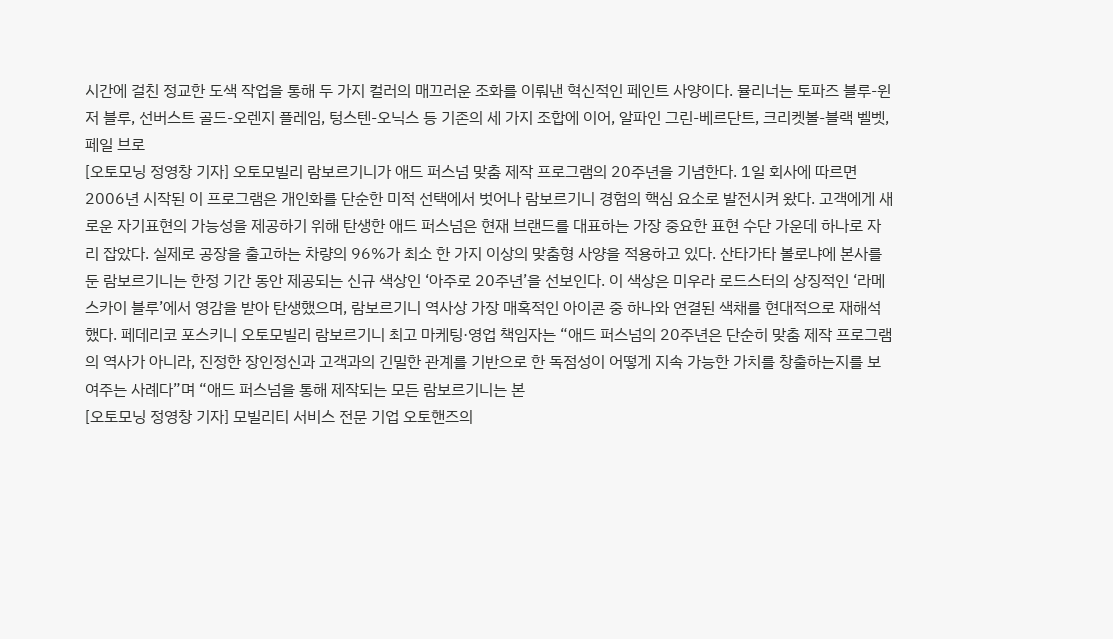시간에 걸친 정교한 도색 작업을 통해 두 가지 컬러의 매끄러운 조화를 이뤄낸 혁신적인 페인트 사양이다. 뮬리너는 토파즈 블루-윈저 블루, 선버스트 골드-오렌지 플레임, 텅스텐-오닉스 등 기존의 세 가지 조합에 이어, 알파인 그린-베르단트, 크리켓볼-블랙 벨벳, 페일 브로
[오토모닝 정영창 기자] 오토모빌리 람보르기니가 애드 퍼스넘 맞춤 제작 프로그램의 20주년을 기념한다. 1일 회사에 따르면 2006년 시작된 이 프로그램은 개인화를 단순한 미적 선택에서 벗어나 람보르기니 경험의 핵심 요소로 발전시켜 왔다. 고객에게 새로운 자기표현의 가능성을 제공하기 위해 탄생한 애드 퍼스넘은 현재 브랜드를 대표하는 가장 중요한 표현 수단 가운데 하나로 자리 잡았다. 실제로 공장을 출고하는 차량의 96%가 최소 한 가지 이상의 맞춤형 사양을 적용하고 있다. 산타가타 볼로냐에 본사를 둔 람보르기니는 한정 기간 동안 제공되는 신규 색상인 ‘아주로 20주년’을 선보인다. 이 색상은 미우라 로드스터의 상징적인 ‘라메 스카이 블루’에서 영감을 받아 탄생했으며, 람보르기니 역사상 가장 매혹적인 아이콘 중 하나와 연결된 색채를 현대적으로 재해석했다. 페데리코 포스키니 오토모빌리 람보르기니 최고 마케팅·영업 책임자는 “애드 퍼스넘의 20주년은 단순히 맞춤 제작 프로그램의 역사가 아니라, 진정한 장인정신과 고객과의 긴밀한 관계를 기반으로 한 독점성이 어떻게 지속 가능한 가치를 창출하는지를 보여주는 사례다”며 “애드 퍼스넘을 통해 제작되는 모든 람보르기니는 본
[오토모닝 정영창 기자] 모빌리티 서비스 전문 기업 오토핸즈의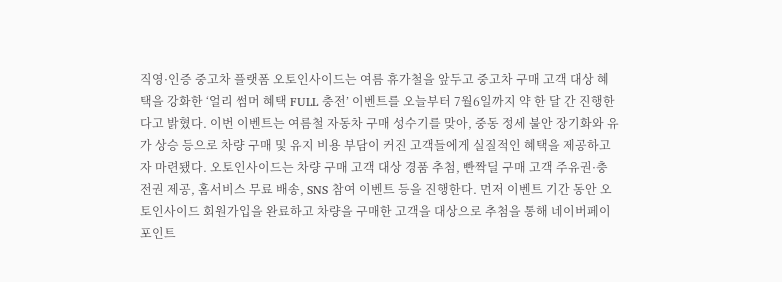직영·인증 중고차 플랫폼 오토인사이드는 여름 휴가철을 앞두고 중고차 구매 고객 대상 혜택을 강화한 ‘얼리 썸머 혜택 FULL 충전’ 이벤트를 오늘부터 7월6일까지 약 한 달 간 진행한다고 밝혔다. 이번 이벤트는 여름철 자동차 구매 성수기를 맞아, 중동 정세 불안 장기화와 유가 상승 등으로 차량 구매 및 유지 비용 부담이 커진 고객들에게 실질적인 혜택을 제공하고자 마련됐다. 오토인사이드는 차량 구매 고객 대상 경품 추첨, 빤짝딜 구매 고객 주유권·충전권 제공, 홈서비스 무료 배송, SNS 참여 이벤트 등을 진행한다. 먼저 이벤트 기간 동안 오토인사이드 회원가입을 완료하고 차량을 구매한 고객을 대상으로 추첨을 통해 네이버페이 포인트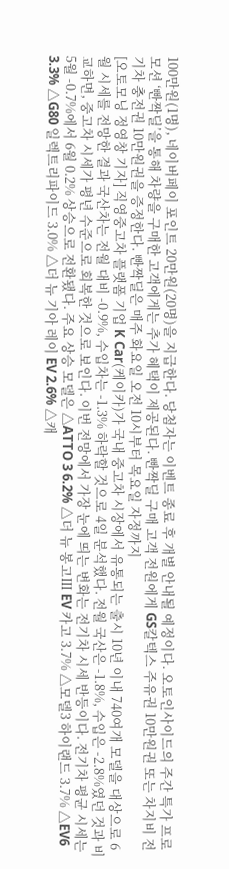100만원(1명), 네이버페이 포인트 20만원(20명)을 지급한다. 당첨자는 이벤트 종료 후 개별 안내될 예정이다. 오토인사이드의 주간 특가 프로모션 ‘빤짝딜’을 통해 차량을 구매한 고객에게는 추가 혜택이 제공된다. 빤짝딜 구매 고객 전원에게 GS칼텍스 주유권 10만원권 또는 차지비 전기차 충전권 10만원권을 증정한다. 빤짝딜은 매주 화요일 오전 10시부터 목요일 자정까지
[오토모닝 정영창 기자] 직영중고차 플랫폼 기업 K Car(케이카)가 국내 중고차 시장에서 유통되는 출시 10년 이내 740여개 모델을 대상으로 6월 시세를 전망한 결과 국산차는 전월 대비 -0.9%, 수입차는 -1.3% 하락할 것으로 4일 분석했다. 전월 국산은 -1.8%, 수입은 -2.8%였던 것과 비교하면, 중고차 시세가 평년 수준으로 회복한 것으로 보인다. 이번 전망에서 가장 눈에 띄는 변화는 전기차 시세 반등이다. 전기차 평균 시세는 5월 -0.7%에서 6월 0.2% 상승으로 전환됐다. 주요 상승 모델은 △ATTO 3 6.2% △더 뉴 봉고Ⅲ EV 카고 3.7% △모델3 하이랜드 3.7% △EV6 3.3% △G80 일렉트리파이드 3.0% △더 뉴 기아 레이 EV 2.6% △캐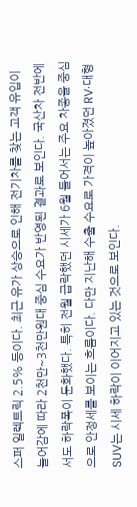스퍼 일렉트릭 2.5% 등이다. 최근 유가 상승으로 인해 전기차를 찾는 고객 유입이 늘어감에 따라 2천만~3천만원대 중심 수요가 반영된 결과로 보인다. 국산차 전반에서도 하락폭이 둔화했다. 특히 전월 급락했던 시세가 6월 들어서는 주요 차종을 중심으로 안정세를 보이는 흐름이다. 다만 지난해 수출 수요로 가격이 높아졌던 RV·대형 SUV는 시세 하락이 이어지고 있는 것으로 보인다.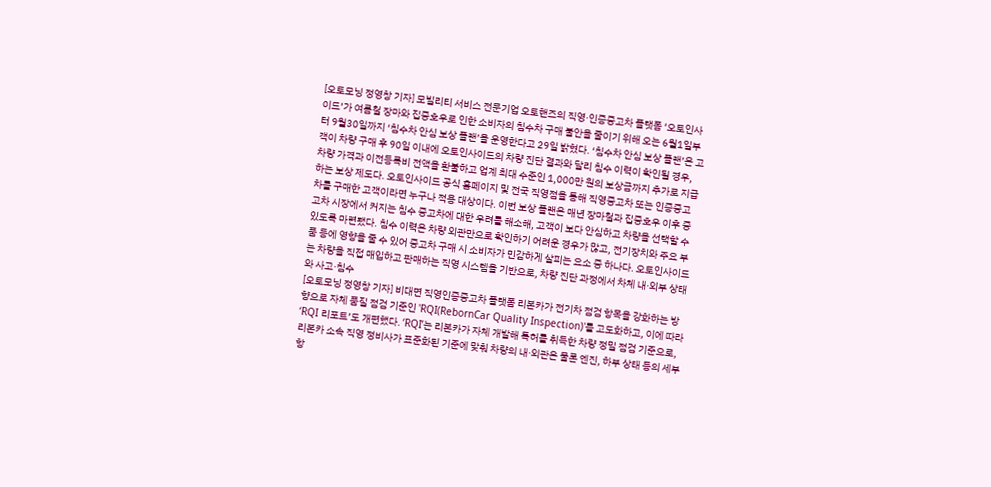[오토모닝 정영창 기자] 모빌리티 서비스 전문기업 오토핸즈의 직영·인증중고차 플랫폼 ‘오토인사이드’가 여름철 장마와 집중호우로 인한 소비자의 침수차 구매 불안을 줄이기 위해 오는 6월1일부터 9월30일까지 ‘침수차 안심 보상 플랜’을 운영한다고 29일 밝혔다. ‘침수차 안심 보상 플랜’은 고객이 차량 구매 후 90일 이내에 오토인사이드의 차량 진단 결과와 달리 침수 이력이 확인될 경우, 차량 가격과 이전등록비 전액을 환불하고 업계 최대 수준인 1,000만 원의 보상금까지 추가로 지급하는 보상 제도다. 오토인사이드 공식 홈페이지 및 전국 직영점을 통해 직영중고차 또는 인증중고차를 구매한 고객이라면 누구나 적용 대상이다. 이번 보상 플랜은 매년 장마철과 집중호우 이후 중고차 시장에서 커지는 침수 중고차에 대한 우려를 해소해, 고객이 보다 안심하고 차량을 선택할 수 있도록 마련됐다. 침수 이력은 차량 외관만으로 확인하기 어려운 경우가 많고, 전기장치와 주요 부품 등에 영향을 줄 수 있어 중고차 구매 시 소비자가 민감하게 살피는 요소 중 하나다. 오토인사이드는 차량을 직접 매입하고 판매하는 직영 시스템을 기반으로, 차량 진단 과정에서 차체 내·외부 상태와 사고·침수
[오토모닝 정영창 기자] 비대면 직영인증중고차 플랫폼 리본카가 전기차 점검 항목을 강화하는 방향으로 자체 품질 점검 기준인 'RQI(RebornCar Quality Inspection)'를 고도화하고, 이에 따라 ‘RQI 리포트’도 개편했다. ‘RQI’는 리본카가 자체 개발해 특허를 취득한 차량 정밀 점검 기준으로, 리본카 소속 직영 정비사가 표준화된 기준에 맞춰 차량의 내·외관은 물론 엔진, 하부 상태 등의 세부 항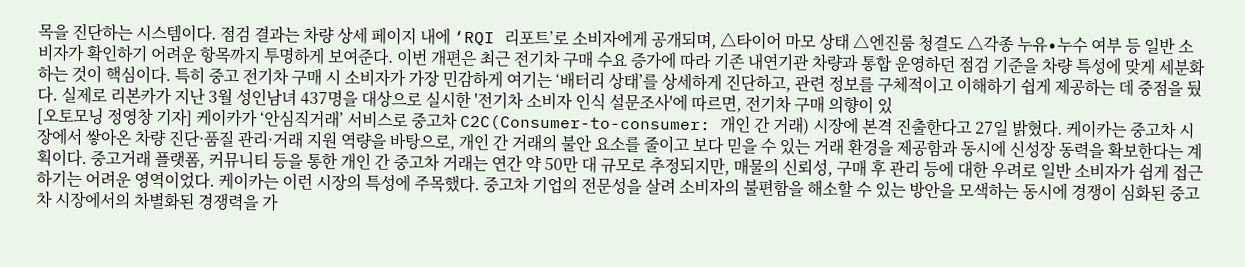목을 진단하는 시스템이다. 점검 결과는 차량 상세 페이지 내에 ‘RQI 리포트’로 소비자에게 공개되며, △타이어 마모 상태 △엔진룸 청결도 △각종 누유∙누수 여부 등 일반 소비자가 확인하기 어려운 항목까지 투명하게 보여준다. 이번 개편은 최근 전기차 구매 수요 증가에 따라 기존 내연기관 차량과 통합 운영하던 점검 기준을 차량 특성에 맞게 세분화하는 것이 핵심이다. 특히 중고 전기차 구매 시 소비자가 가장 민감하게 여기는 ‘배터리 상태’를 상세하게 진단하고, 관련 정보를 구체적이고 이해하기 쉽게 제공하는 데 중점을 뒀다. 실제로 리본카가 지난 3월 성인남녀 437명을 대상으로 실시한 '전기차 소비자 인식 설문조사'에 따르면, 전기차 구매 의향이 있
[오토모닝 정영창 기자] 케이카가 ‘안심직거래’ 서비스로 중고차 C2C(Consumer-to-consumer: 개인 간 거래) 시장에 본격 진출한다고 27일 밝혔다. 케이카는 중고차 시장에서 쌓아온 차량 진단·품질 관리·거래 지원 역량을 바탕으로, 개인 간 거래의 불안 요소를 줄이고 보다 믿을 수 있는 거래 환경을 제공함과 동시에 신성장 동력을 확보한다는 계획이다. 중고거래 플랫폼, 커뮤니티 등을 통한 개인 간 중고차 거래는 연간 약 50만 대 규모로 추정되지만, 매물의 신뢰성, 구매 후 관리 등에 대한 우려로 일반 소비자가 쉽게 접근하기는 어려운 영역이었다. 케이카는 이런 시장의 특성에 주목했다. 중고차 기업의 전문성을 살려 소비자의 불편함을 해소할 수 있는 방안을 모색하는 동시에 경쟁이 심화된 중고차 시장에서의 차별화된 경쟁력을 가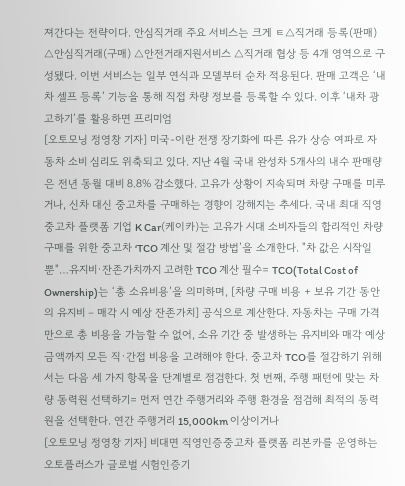져간다는 전략이다. 안심직거래 주요 서비스는 크게 ㅌ△직거래 등록(판매) △안심직거래(구매) △안전거래지원서비스 △직거래 협상 등 4개 영역으로 구성됐다. 이번 서비스는 일부 연식과 모델부터 순차 적용된다. 판매 고객은 ‘내차 셀프 등록’ 기능을 통해 직접 차량 정보를 등록할 수 있다. 이후 ‘내차 광고하기’를 활용하면 프리미엄
[오토모닝 정영창 기자] 미국-이란 전쟁 장기화에 따른 유가 상승 여파로 자동차 소비 심리도 위축되고 있다. 지난 4월 국내 완성차 5개사의 내수 판매량은 전년 동월 대비 8.8% 감소했다. 고유가 상황이 지속되며 차량 구매를 미루거나, 신차 대신 중고차를 구매하는 경향이 강해지는 추세다. 국내 최대 직영중고차 플랫폼 기업 K Car(케이카)는 고유가 시대 소비자들의 합리적인 차량 구매를 위한 중고차 ‘TCO 계산 및 절감 방법’을 소개한다. "차 값은 시작일 뿐"…유지비·잔존가치까지 고려한 TCO 계산 필수= TCO(Total Cost of Ownership)는 ‘총 소유비용’을 의미하며, [차량 구매 비용 + 보유 기간 동안의 유지비 – 매각 시 예상 잔존가치] 공식으로 계산한다. 자동차는 구매 가격만으로 총 비용을 가늠할 수 없어, 소유 기간 중 발생하는 유지비와 매각 예상 금액까지 모든 직·간접 비용을 고려해야 한다. 중고차 TCO를 절감하기 위해서는 다음 세 가지 항목을 단계별로 점검한다. 첫 번째, 주행 패턴에 맞는 차량 동력원 선택하기= 먼저 연간 주행거리와 주행 환경을 점검해 최적의 동력원을 선택한다. 연간 주행거리 15,000km 이상이거나
[오토모닝 정영창 기자] 비대면 직영인증중고차 플랫폼 리본카를 운영하는 오토플러스가 글로벌 시험인증기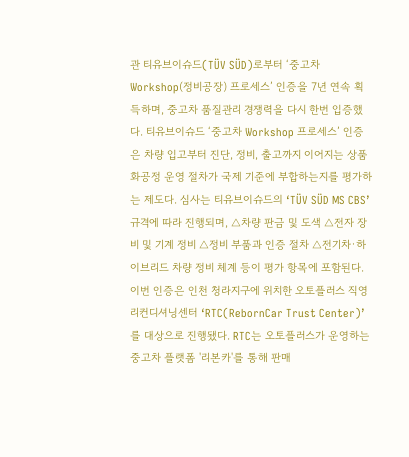관 티유브이슈드(TÜV SÜD)로부터 ‘중고차 Workshop(정비공장) 프로세스’ 인증을 7년 연속 획득하며, 중고차 품질관리 경쟁력을 다시 한번 입증했다. 티유브이슈드 ‘중고차 Workshop 프로세스’ 인증은 차량 입고부터 진단, 정비, 출고까지 이어지는 상품화공정 운영 절차가 국제 기준에 부합하는지를 평가하는 제도다. 심사는 티유브이슈드의 ‘TÜV SÜD MS CBS’ 규격에 따라 진행되며, △차량 판금 및 도색 △전자 장비 및 기계 정비 △정비 부품과 인증 절차 △전기차·하이브리드 차량 정비 체계 등이 평가 항목에 포함된다. 이번 인증은 인천 청라지구에 위치한 오토플러스 직영 리컨디셔닝센터 ‘RTC(RebornCar Trust Center)’를 대상으로 진행됐다. RTC는 오토플러스가 운영하는 중고차 플랫폼 '리본카'를 통해 판매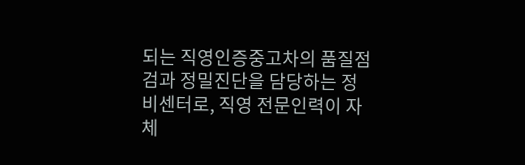되는 직영인증중고차의 품질점검과 정밀진단을 담당하는 정비센터로, 직영 전문인력이 자체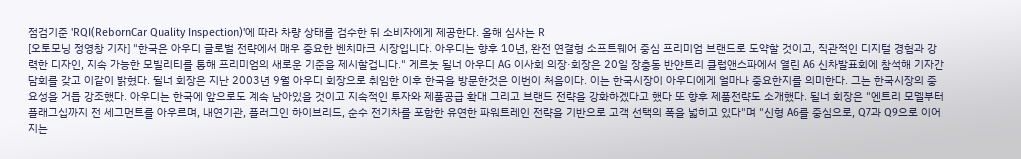점검기준 'RQI(RebornCar Quality Inspection)'에 따라 차량 상태를 검수한 뒤 소비자에게 제공한다. 올해 심사는 R
[오토모닝 정영창 기자] "한국은 아우디 글로벌 전략에서 매우 중요한 벤치마크 시장입니다. 아우디는 향후 10년, 완전 연결형 소프트웨어 중심 프리미엄 브랜드로 도약할 것이고, 직관적인 디지털 경험과 강력한 디자인, 지속 가능한 모빌리티를 통해 프리미엄의 새로운 기준을 제시할겁니다." 게르놋 될너 아우디 AG 이사회 의장·회장은 20일 장충동 반얀트리 클럽앤스파에서 열린 A6 신차발표회에 참석해 기자간담회를 갖고 이같이 밝혔다. 뒬너 회장은 지난 2003년 9월 아우디 회장으로 취임한 이후 한국을 방문한것은 이번이 처음이다. 이는 한국시장이 아우디에게 얼마나 중요한지를 의미한다. 그는 한국시장의 중요성을 거듭 강조했다. 아우디는 한국에 앞으로도 계속 남아있을 것이고 지속적인 투자와 제품공급 확대 그리고 브랜드 전략을 강화하겠다고 했다 또 향후 제품전략도 소개했다. 될너 회장은 "엔트리 모델부터 플래그십까지 전 세그먼트를 아우르며, 내연기관, 플러그인 하이브리드, 순수 전기차를 포함한 유연한 파워트레인 전략을 기반으로 고객 선택의 폭을 넓히고 있다"며 "신형 A6를 중심으로, Q7과 Q9으로 이어지는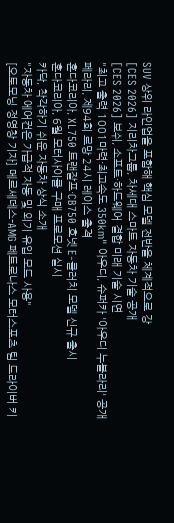SUV 상위 라인업을 포함해 핵심 모델 전반을 체계적으로 강
[CES 2026] 지리차그룹, 차세대 스마트 자동차 기술 공개
[CES 2026] 보쉬, 소프트·하드웨어 결합 미래 기술 시연
"최고 출력 1001마력·최고속도 350km" 아우디, 슈퍼카 '아우디 누볼라리' 공개
페라리, 제94회 르망 24시 레이스 출격
혼다코리아, XL750 트랜잘프·CB750 호넷 E-클러치 모델 신규 출시
혼다코리아, 6월 모터사이클 구매 프로모션 실시
카닥, 착각하기 쉬운 자동차 상식 소개
"자동차 에어컨은 가급적 자동 및 외기 유입 모드 사용"
[오토모닝 정영창 기자] 메르세데스-AMG 페트로나스 모터스포츠 팀 드라이버 키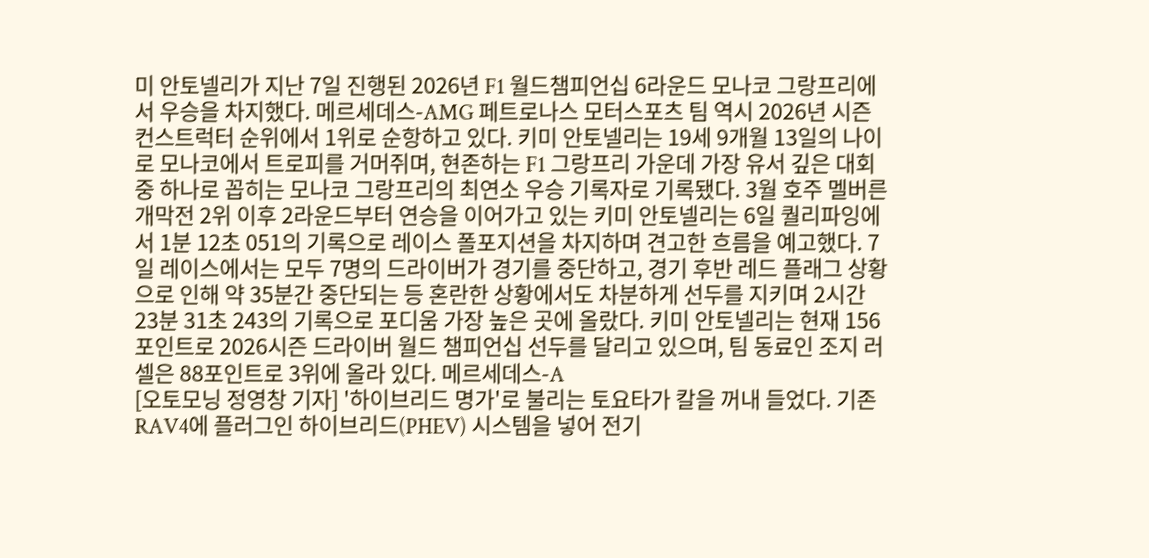미 안토넬리가 지난 7일 진행된 2026년 F1 월드챔피언십 6라운드 모나코 그랑프리에서 우승을 차지했다. 메르세데스-AMG 페트로나스 모터스포츠 팀 역시 2026년 시즌 컨스트럭터 순위에서 1위로 순항하고 있다. 키미 안토넬리는 19세 9개월 13일의 나이로 모나코에서 트로피를 거머쥐며, 현존하는 F1 그랑프리 가운데 가장 유서 깊은 대회 중 하나로 꼽히는 모나코 그랑프리의 최연소 우승 기록자로 기록됐다. 3월 호주 멜버른 개막전 2위 이후 2라운드부터 연승을 이어가고 있는 키미 안토넬리는 6일 퀄리파잉에서 1분 12초 051의 기록으로 레이스 폴포지션을 차지하며 견고한 흐름을 예고했다. 7일 레이스에서는 모두 7명의 드라이버가 경기를 중단하고, 경기 후반 레드 플래그 상황으로 인해 약 35분간 중단되는 등 혼란한 상황에서도 차분하게 선두를 지키며 2시간 23분 31초 243의 기록으로 포디움 가장 높은 곳에 올랐다. 키미 안토넬리는 현재 156포인트로 2026시즌 드라이버 월드 챔피언십 선두를 달리고 있으며, 팀 동료인 조지 러셀은 88포인트로 3위에 올라 있다. 메르세데스-A
[오토모닝 정영창 기자] '하이브리드 명가'로 불리는 토요타가 칼을 꺼내 들었다. 기존 RAV4에 플러그인 하이브리드(PHEV) 시스템을 넣어 전기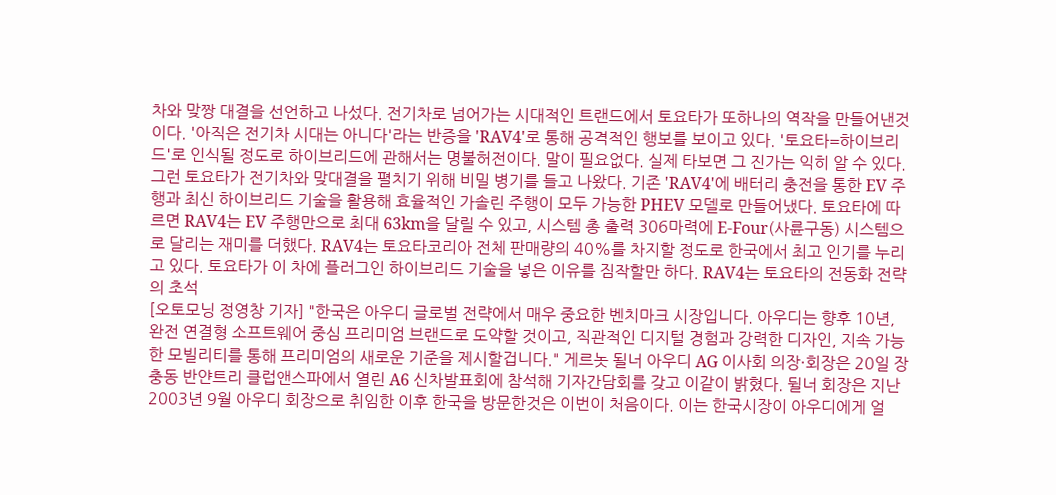차와 맞짱 대결을 선언하고 나섰다. 전기차로 넘어가는 시대적인 트랜드에서 토요타가 또하나의 역작을 만들어낸것이다. '아직은 전기차 시대는 아니다'라는 반증을 'RAV4'로 통해 공격적인 행보를 보이고 있다. '토요타=하이브리드'로 인식될 정도로 하이브리드에 관해서는 명불허전이다. 말이 필요없다. 실제 타보면 그 진가는 익히 알 수 있다. 그런 토요타가 전기차와 맞대결을 펼치기 위해 비밀 병기를 들고 나왔다. 기존 'RAV4'에 배터리 충전을 통한 EV 주행과 최신 하이브리드 기술을 활용해 효율적인 가솔린 주행이 모두 가능한 PHEV 모델로 만들어냈다. 토요타에 따르면 RAV4는 EV 주행만으로 최대 63km을 달릴 수 있고, 시스템 총 출력 306마력에 E-Four(사륜구동) 시스템으로 달리는 재미를 더했다. RAV4는 토요타코리아 전체 판매량의 40%를 차지할 정도로 한국에서 최고 인기를 누리고 있다. 토요타가 이 차에 플러그인 하이브리드 기술을 넣은 이유를 짐작할만 하다. RAV4는 토요타의 전동화 전략의 초석
[오토모닝 정영창 기자] "한국은 아우디 글로벌 전략에서 매우 중요한 벤치마크 시장입니다. 아우디는 향후 10년, 완전 연결형 소프트웨어 중심 프리미엄 브랜드로 도약할 것이고, 직관적인 디지털 경험과 강력한 디자인, 지속 가능한 모빌리티를 통해 프리미엄의 새로운 기준을 제시할겁니다." 게르놋 될너 아우디 AG 이사회 의장·회장은 20일 장충동 반얀트리 클럽앤스파에서 열린 A6 신차발표회에 참석해 기자간담회를 갖고 이같이 밝혔다. 뒬너 회장은 지난 2003년 9월 아우디 회장으로 취임한 이후 한국을 방문한것은 이번이 처음이다. 이는 한국시장이 아우디에게 얼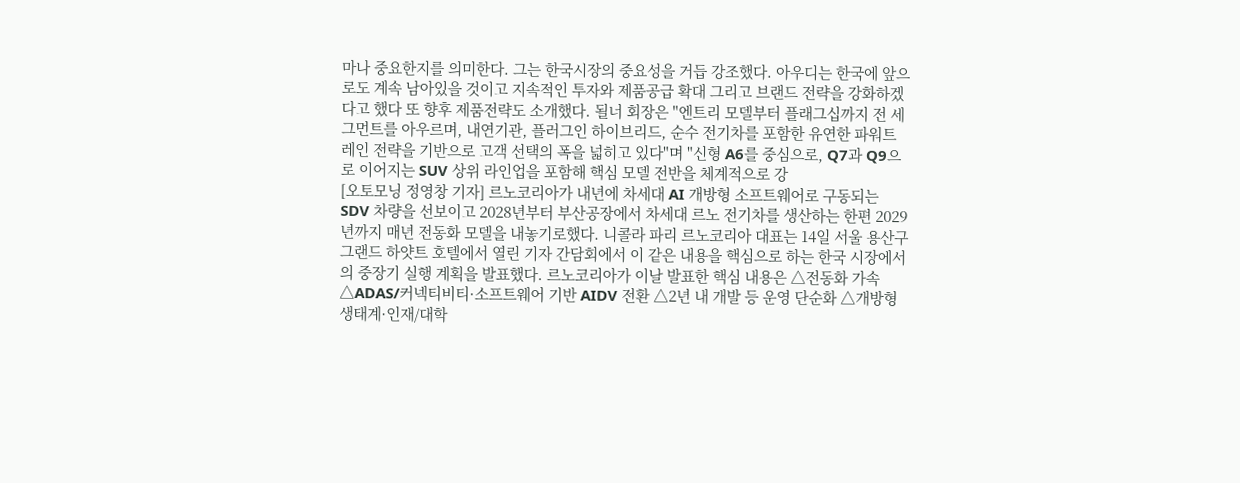마나 중요한지를 의미한다. 그는 한국시장의 중요성을 거듭 강조했다. 아우디는 한국에 앞으로도 계속 남아있을 것이고 지속적인 투자와 제품공급 확대 그리고 브랜드 전략을 강화하겠다고 했다 또 향후 제품전략도 소개했다. 될너 회장은 "엔트리 모델부터 플래그십까지 전 세그먼트를 아우르며, 내연기관, 플러그인 하이브리드, 순수 전기차를 포함한 유연한 파워트레인 전략을 기반으로 고객 선택의 폭을 넓히고 있다"며 "신형 A6를 중심으로, Q7과 Q9으로 이어지는 SUV 상위 라인업을 포함해 핵심 모델 전반을 체계적으로 강
[오토모닝 정영창 기자] 르노코리아가 내년에 차세대 AI 개방형 소프트웨어로 구동되는 SDV 차량을 선보이고 2028년부터 부산공장에서 차세대 르노 전기차를 생산하는 한편 2029년까지 매년 전동화 모델을 내놓기로했다. 니콜라 파리 르노코리아 대표는 14일 서울 용산구 그랜드 하얏트 호텔에서 열린 기자 간담회에서 이 같은 내용을 핵심으로 하는 한국 시장에서의 중장기 실행 계획을 발표했다. 르노코리아가 이날 발표한 핵심 내용은 △전동화 가속 △ADAS/커넥티비티·소프트웨어 기반 AIDV 전환 △2년 내 개발 등 운영 단순화 △개방형 생태계·인재/대학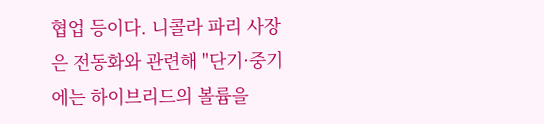협업 등이다. 니콜라 파리 사장은 전동화와 관련해 "단기·중기에는 하이브리드의 볼륨을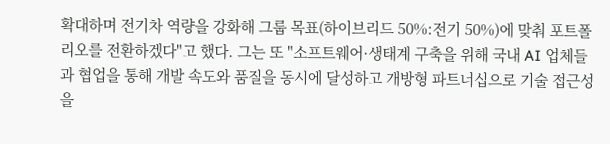확대하며 전기차 역량을 강화해 그룹 목표(하이브리드 50%:전기 50%)에 맞춰 포트폴리오를 전환하겠다"고 했다. 그는 또 "소프트웨어·생태계 구축을 위해 국내 AI 업체들과 협업을 통해 개발 속도와 품질을 동시에 달성하고 개방형 파트너십으로 기술 접근성을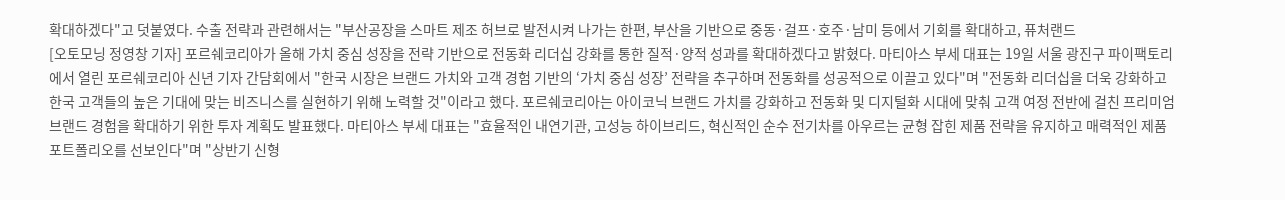확대하겠다"고 덧붙였다. 수출 전략과 관련해서는 "부산공장을 스마트 제조 허브로 발전시켜 나가는 한편, 부산을 기반으로 중동·걸프·호주·남미 등에서 기회를 확대하고, 퓨처랜드
[오토모닝 정영창 기자] 포르쉐코리아가 올해 가치 중심 성장을 전략 기반으로 전동화 리더십 강화를 통한 질적·양적 성과를 확대하겠다고 밝혔다. 마티아스 부세 대표는 19일 서울 광진구 파이팩토리에서 열린 포르쉐코리아 신년 기자 간담회에서 "한국 시장은 브랜드 가치와 고객 경험 기반의 ‘가치 중심 성장’ 전략을 추구하며 전동화를 성공적으로 이끌고 있다"며 "전동화 리더십을 더욱 강화하고 한국 고객들의 높은 기대에 맞는 비즈니스를 실현하기 위해 노력할 것"이라고 했다. 포르쉐코리아는 아이코닉 브랜드 가치를 강화하고 전동화 및 디지털화 시대에 맞춰 고객 여정 전반에 걸친 프리미엄 브랜드 경험을 확대하기 위한 투자 계획도 발표했다. 마티아스 부세 대표는 "효율적인 내연기관, 고성능 하이브리드, 혁신적인 순수 전기차를 아우르는 균형 잡힌 제품 전략을 유지하고 매력적인 제품 포트폴리오를 선보인다"며 "상반기 신형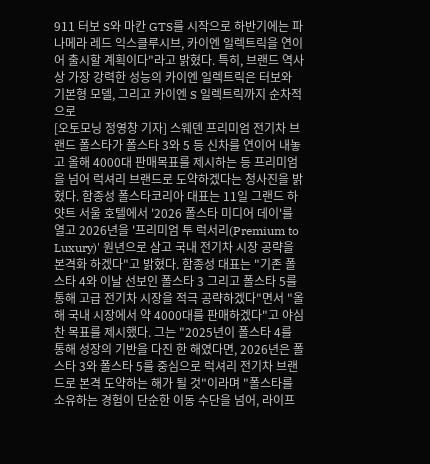911 터보 S와 마칸 GTS를 시작으로 하반기에는 파나메라 레드 익스클루시브, 카이엔 일렉트릭을 연이어 출시할 계획이다"라고 밝혔다. 특히, 브랜드 역사 상 가장 강력한 성능의 카이엔 일렉트릭은 터보와 기본형 모델, 그리고 카이엔 S 일렉트릭까지 순차적으로
[오토모닝 정영창 기자] 스웨덴 프리미엄 전기차 브랜드 폴스타가 폴스타 3와 5 등 신차를 연이어 내놓고 올해 4000대 판매목표를 제시하는 등 프리미엄을 넘어 럭셔리 브랜드로 도약하겠다는 청사진을 밝혔다. 함종성 폴스타코리아 대표는 11일 그랜드 하얏트 서울 호텔에서 '2026 폴스타 미디어 데이'를 열고 2026년을 '프리미엄 투 럭서리(Premium to Luxury)' 원년으로 삼고 국내 전기차 시장 공략을 본격화 하겠다"고 밝혔다. 함종성 대표는 "기존 폴스타 4와 이날 선보인 폴스타 3 그리고 폴스타 5를 통해 고급 전기차 시장을 적극 공략하겠다"면서 "올해 국내 시장에서 약 4000대를 판매하겠다"고 야심찬 목표를 제시했다. 그는 "2025년이 폴스타 4를 통해 성장의 기반을 다진 한 해였다면, 2026년은 폴스타 3와 폴스타 5를 중심으로 럭셔리 전기차 브랜드로 본격 도약하는 해가 될 것"이라며 "폴스타를 소유하는 경험이 단순한 이동 수단을 넘어, 라이프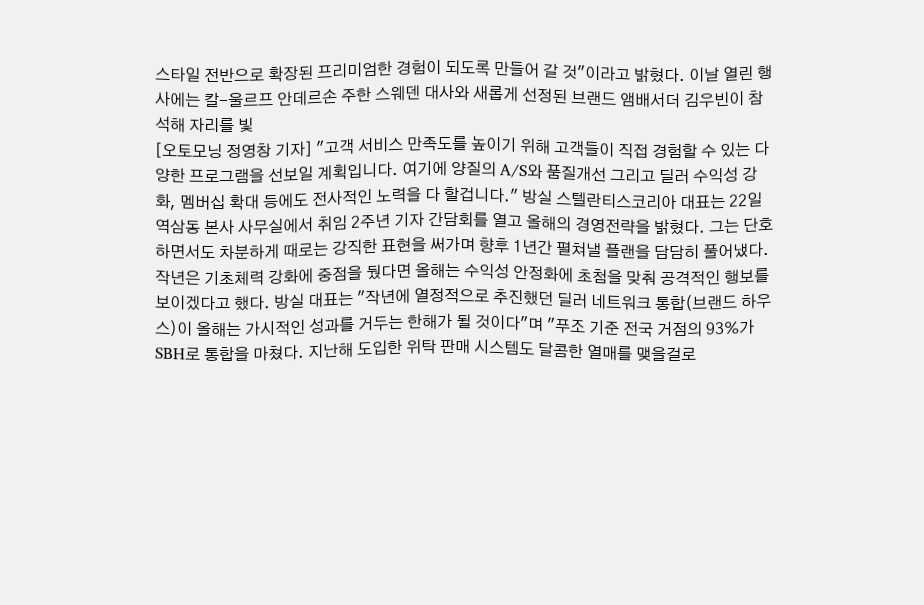스타일 전반으로 확장된 프리미엄한 경험이 되도록 만들어 갈 것"이라고 밝혔다. 이날 열린 행사에는 칼-울르프 안데르손 주한 스웨덴 대사와 새롭게 선정된 브랜드 앰배서더 김우빈이 참석해 자리를 빛
[오토모닝 정영창 기자] "고객 서비스 만족도를 높이기 위해 고객들이 직접 경험할 수 있는 다양한 프로그램을 선보일 계획입니다. 여기에 양질의 A/S와 품질개선 그리고 딜러 수익성 강화, 멤버십 확대 등에도 전사적인 노력을 다 할겁니다." 방실 스텔란티스코리아 대표는 22일 역삼동 본사 사무실에서 취임 2주년 기자 간담회를 열고 올해의 경영전략을 밝혔다. 그는 단호하면서도 차분하게 때로는 강직한 표현을 써가며 향후 1년간 펼쳐낼 플랜을 담담히 풀어냈다. 작년은 기초체력 강화에 중점을 뒀다면 올해는 수익성 안정화에 초첨을 맞춰 공격적인 행보를 보이겠다고 했다. 방실 대표는 "작년에 열정적으로 추진했던 딜러 네트워크 통합(브랜드 하우스)이 올해는 가시적인 성과를 거두는 한해가 될 것이다"며 "푸조 기준 전국 거점의 93%가 SBH로 통합을 마쳤다. 지난해 도입한 위탁 판매 시스템도 달콤한 열매를 맺을걸로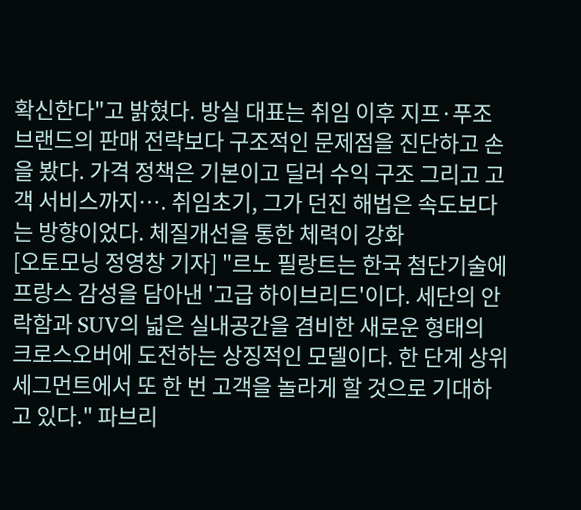확신한다"고 밝혔다. 방실 대표는 취임 이후 지프·푸조 브랜드의 판매 전략보다 구조적인 문제점을 진단하고 손을 봤다. 가격 정책은 기본이고 딜러 수익 구조 그리고 고객 서비스까지…. 취임초기, 그가 던진 해법은 속도보다는 방향이었다. 체질개선을 통한 체력이 강화
[오토모닝 정영창 기자] "르노 필랑트는 한국 첨단기술에 프랑스 감성을 담아낸 '고급 하이브리드'이다. 세단의 안락함과 SUV의 넓은 실내공간을 겸비한 새로운 형태의 크로스오버에 도전하는 상징적인 모델이다. 한 단계 상위 세그먼트에서 또 한 번 고객을 놀라게 할 것으로 기대하고 있다." 파브리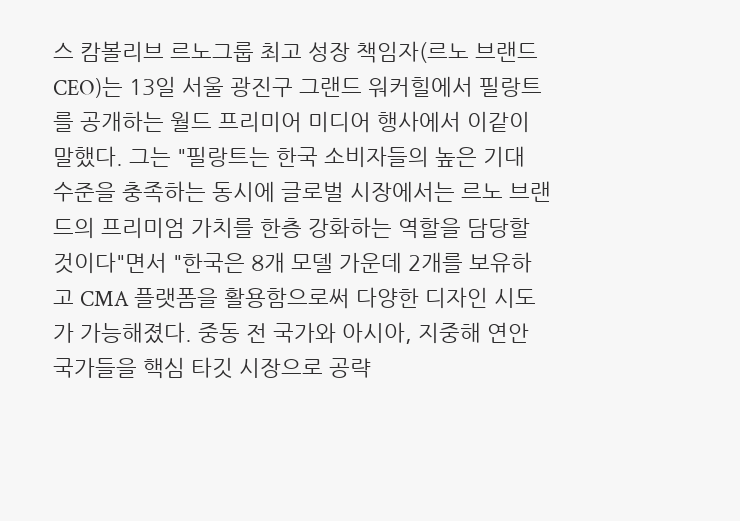스 캄볼리브 르노그룹 최고 성장 책임자(르노 브랜드 CEO)는 13일 서울 광진구 그랜드 워커힐에서 필랑트를 공개하는 월드 프리미어 미디어 행사에서 이같이 말했다. 그는 "필랑트는 한국 소비자들의 높은 기대 수준을 충족하는 동시에 글로벌 시장에서는 르노 브랜드의 프리미엄 가치를 한층 강화하는 역할을 담당할 것이다"면서 "한국은 8개 모델 가운데 2개를 보유하고 CMA 플랫폼을 활용함으로써 다양한 디자인 시도가 가능해졌다. 중동 전 국가와 아시아, 지중해 연안 국가들을 핵심 타깃 시장으로 공략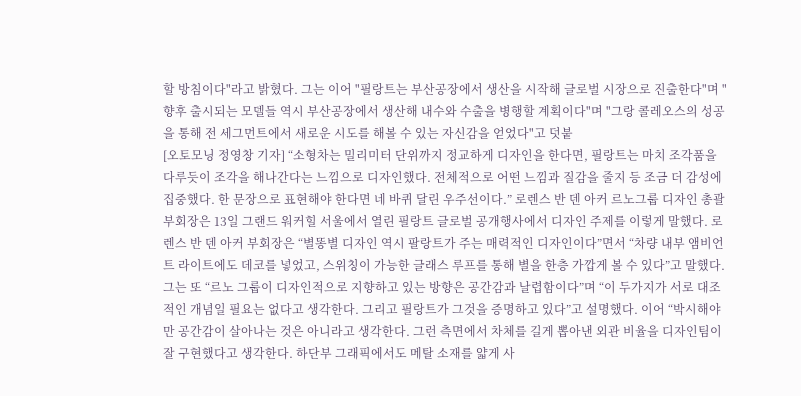할 방침이다"라고 밝혔다. 그는 이어 "필랑트는 부산공장에서 생산을 시작해 글로벌 시장으로 진출한다"며 "향후 출시되는 모델들 역시 부산공장에서 생산해 내수와 수출을 병행할 계획이다"며 "그랑 콜레오스의 성공을 통해 전 세그먼트에서 새로운 시도를 해볼 수 있는 자신감을 얻었다"고 덧붙
[오토모닝 정영창 기자] “소형차는 밀리미터 단위까지 정교하게 디자인을 한다면, 필랑트는 마치 조각품을 다루듯이 조각을 해나간다는 느낌으로 디자인했다. 전체적으로 어떤 느낌과 질감을 줄지 등 조금 더 감성에 집중했다. 한 문장으로 표현해야 한다면 네 바퀴 달린 우주선이다.” 로렌스 반 덴 아커 르노그룹 디자인 총괄 부회장은 13일 그랜드 워커힐 서울에서 열린 필랑트 글로벌 공개행사에서 디자인 주제를 이렇게 말했다. 로렌스 반 덴 아커 부회장은 “별똥별 디자인 역시 팔랑트가 주는 매력적인 디자인이다”면서 “차량 내부 앰비언트 라이트에도 데코를 넣었고, 스위칭이 가능한 글래스 루프를 통해 별을 한층 가깝게 볼 수 있다”고 말했다. 그는 또 “르노 그룹이 디자인적으로 지향하고 있는 방향은 공간감과 날렵함이다”며 “이 두가지가 서로 대조적인 개념일 필요는 없다고 생각한다. 그리고 필랑트가 그것을 증명하고 있다”고 설명했다. 이어 “박시해야만 공간감이 살아나는 것은 아니라고 생각한다. 그런 측면에서 차체를 길게 뽑아낸 외관 비율을 디자인팀이 잘 구현했다고 생각한다. 하단부 그래픽에서도 메탈 소재를 얇게 사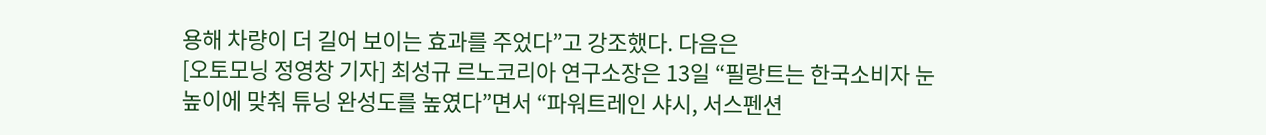용해 차량이 더 길어 보이는 효과를 주었다”고 강조했다. 다음은
[오토모닝 정영창 기자] 최성규 르노코리아 연구소장은 13일 “필랑트는 한국소비자 눈 높이에 맞춰 튜닝 완성도를 높였다”면서 “파워트레인 샤시, 서스펜션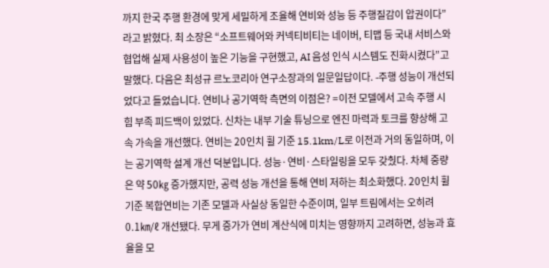까지 한국 주행 환경에 맞게 세밀하게 조율해 연비와 성능 등 주행질감이 압권이다”라고 밝혔다. 최 소장은 “소프트웨어와 커넥티비티는 네이버, 티맵 등 국내 서비스와 협업해 실제 사용성이 높은 기능을 구현했고, AI 음성 인식 시스템도 진화시켰다”고 말했다. 다음은 최성규 르노코리아 연구소장과의 일문일답이다. -주행 성능이 개선되었다고 들었습니다. 연비나 공기역학 측면의 이점은? =이전 모델에서 고속 주행 시 힘 부족 피드백이 있었다. 신차는 내부 기술 튜닝으로 엔진 마력과 토크를 향상해 고속 가속을 개선했다. 연비는 20인치 휠 기준 15.1km/L로 이전과 거의 동일하며, 이는 공기역학 설계 개선 덕분입니다. 성능·연비·스타일링을 모두 갖췄다. 차체 중량은 약 50㎏ 증가했지만, 공력 성능 개선을 통해 연비 저하는 최소화했다. 20인치 휠 기준 복합연비는 기존 모델과 사실상 동일한 수준이며, 일부 트림에서는 오히려 0.1㎞/ℓ 개선됐다. 무게 증가가 연비 계산식에 미치는 영향까지 고려하면, 성능과 효율을 모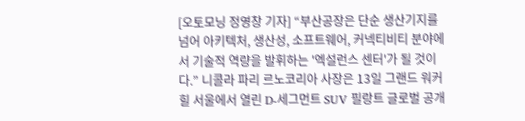[오토모닝 정영창 기자] “부산공장은 단순 생산기지를 넘어 아키텍처, 생산성, 소프트웨어, 커넥티비티 분야에서 기술적 역량을 발휘하는 '엑설런스 센터'가 될 것이다.” 니콜라 파리 르노코리아 사장은 13일 그랜드 워커힐 서울에서 열린 D-세그먼트 SUV 필랑트 글로벌 공개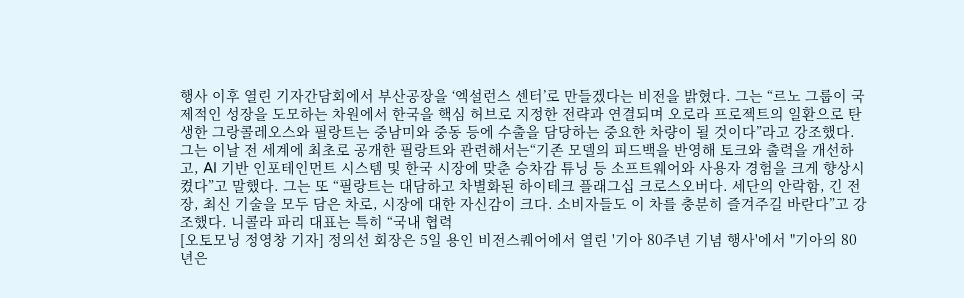행사 이후 열린 기자간담회에서 부산공장을 ‘엑설런스 센터’로 만들겠다는 비전을 밝혔다. 그는 “르노 그룹이 국제적인 성장을 도모하는 차원에서 한국을 핵심 허브로 지정한 전략과 연결되며 오로라 프로젝트의 일환으로 탄생한 그랑콜레오스와 필랑트는 중남미와 중동 등에 수출을 담당하는 중요한 차량이 될 것이다”라고 강조했다. 그는 이날 전 세계에 최초로 공개한 필랑트와 관련해서는“기존 모델의 피드백을 반영해 토크와 출력을 개선하고, AI 기반 인포테인먼트 시스템 및 한국 시장에 맞춘 승차감 튜닝 등 소프트웨어와 사용자 경험을 크게 향상시켰다”고 말했다. 그는 또 “필랑트는 대담하고 차별화된 하이테크 플래그십 크로스오버다. 세단의 안락함, 긴 전장, 최신 기술을 모두 담은 차로, 시장에 대한 자신감이 크다. 소비자들도 이 차를 충분히 즐겨주길 바란다”고 강조했다. 니콜라 파리 대표는 특히 “국내 협력
[오토모닝 정영창 기자] 정의선 회장은 5일 용인 비전스퀘어에서 열린 '기아 80주년 기념 행사'에서 "기아의 80년은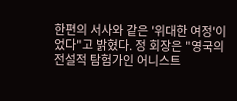한편의 서사와 같은 '위대한 여정'이었다"고 밝혔다. 정 회장은 "영국의 전설적 탐험가인 어니스트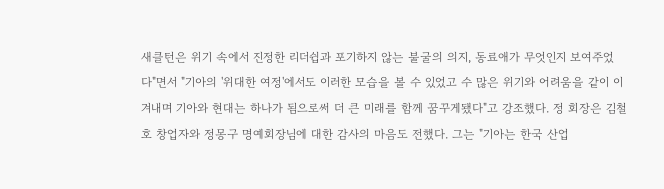새클턴은 위기 속에서 진정한 리더쉽과 포기하지 않는 불굴의 의지, 동료애가 무엇인지 보여주었다"면서 "기아의 '위대한 여정'에서도 이러한 모습을 볼 수 있었고 수 많은 위기와 어려움을 같이 이겨내며 기아와 현대는 하나가 됨으로써 더 큰 미래를 함께 꿈꾸게됐다"고 강조했다. 정 회장은 김철호 창업자와 정몽구 명예회장님에 대한 감사의 마음도 전했다. 그는 "기아는 한국 산업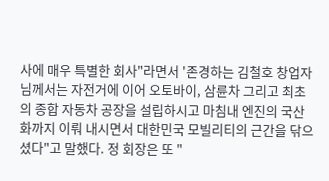사에 매우 특별한 회사"라면서 '존경하는 김철호 창업자님께서는 자전거에 이어 오토바이, 삼륜차 그리고 최초의 종합 자동차 공장을 설립하시고 마침내 엔진의 국산화까지 이뤄 내시면서 대한민국 모빌리티의 근간을 닦으셨다"고 말했다. 정 회장은 또 "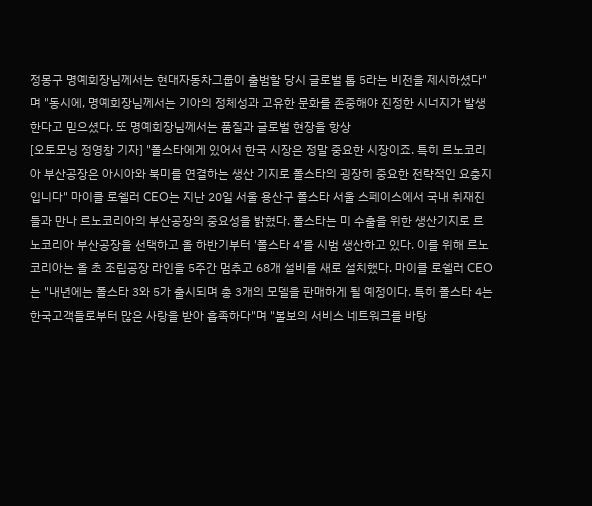정몽구 명예회장님께서는 현대자동차그룹이 출범할 당시 글로벌 톱 5라는 비전을 제시하셨다"며 "동시에, 명예회장님께서는 기아의 정체성과 고유한 문화를 존중해야 진정한 시너지가 발생한다고 믿으셨다. 또 명예회장님께서는 품질과 글로벌 현장을 항상
[오토모닝 정영창 기자] "폴스타에게 있어서 한국 시장은 정말 중요한 시장이죠. 특히 르노코리아 부산공장은 아시아와 북미를 연결하는 생산 기지로 폴스타의 굉장히 중요한 전략적인 요충지입니다" 마이클 로쉘러 CEO는 지난 20일 서울 용산구 폴스타 서울 스페이스에서 국내 취재진들과 만나 르노코리아의 부산공장의 중요성을 밝혔다. 폴스타는 미 수출을 위한 생산기지로 르노코리아 부산공장을 선택하고 올 하반기부터 '폴스타 4'를 시범 생산하고 있다. 이를 위해 르노코리아는 올 초 조립공장 라인을 5주간 멈추고 68개 설비를 새로 설치했다. 마이클 로쉘러 CEO는 "내년에는 폴스타 3와 5가 출시되며 총 3개의 모델을 판매하게 될 예정이다. 특히 폴스타 4는 한국고객들로부터 많은 사랑을 받아 흡족하다"며 "볼보의 서비스 네트워크를 바탕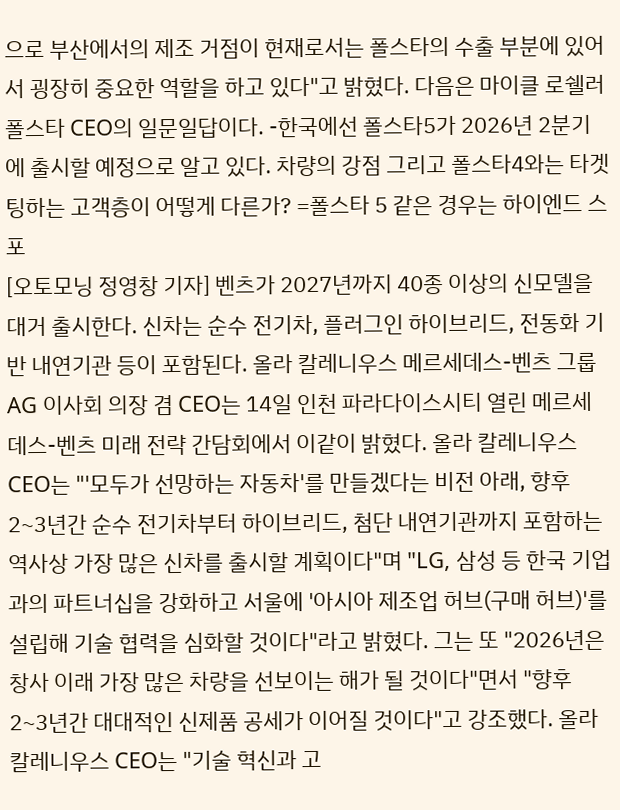으로 부산에서의 제조 거점이 현재로서는 폴스타의 수출 부분에 있어서 굉장히 중요한 역할을 하고 있다"고 밝혔다. 다음은 마이클 로쉘러 폴스타 CEO의 일문일답이다. -한국에선 폴스타5가 2026년 2분기에 출시할 예정으로 알고 있다. 차량의 강점 그리고 폴스타4와는 타겟팅하는 고객층이 어떻게 다른가? =폴스타 5 같은 경우는 하이엔드 스포
[오토모닝 정영창 기자] 벤츠가 2027년까지 40종 이상의 신모델을 대거 출시한다. 신차는 순수 전기차, 플러그인 하이브리드, 전동화 기반 내연기관 등이 포함된다. 올라 칼레니우스 메르세데스-벤츠 그룹 AG 이사회 의장 겸 CEO는 14일 인천 파라다이스시티 열린 메르세데스-벤츠 미래 전략 간담회에서 이같이 밝혔다. 올라 칼레니우스 CEO는 "'모두가 선망하는 자동차'를 만들겠다는 비전 아래, 향후 2~3년간 순수 전기차부터 하이브리드, 첨단 내연기관까지 포함하는 역사상 가장 많은 신차를 출시할 계획이다"며 "LG, 삼성 등 한국 기업과의 파트너십을 강화하고 서울에 '아시아 제조업 허브(구매 허브)'를 설립해 기술 협력을 심화할 것이다"라고 밝혔다. 그는 또 "2026년은 창사 이래 가장 많은 차량을 선보이는 해가 될 것이다"면서 "향후 2~3년간 대대적인 신제품 공세가 이어질 것이다"고 강조했다. 올라 칼레니우스 CEO는 "기술 혁신과 고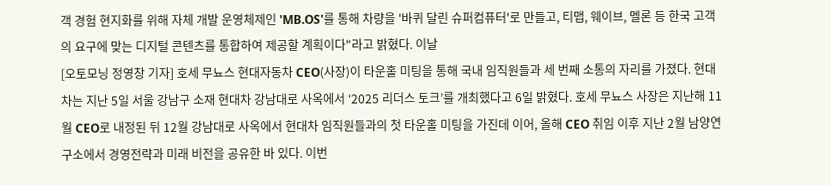객 경험 현지화를 위해 자체 개발 운영체제인 'MB.OS'를 통해 차량을 '바퀴 달린 슈퍼컴퓨터'로 만들고, 티맵, 웨이브, 멜론 등 한국 고객의 요구에 맞는 디지털 콘텐츠를 통합하여 제공할 계획이다"라고 밝혔다. 이날
[오토모닝 정영창 기자] 호세 무뇨스 현대자동차 CEO(사장)이 타운홀 미팅을 통해 국내 임직원들과 세 번째 소통의 자리를 가졌다. 현대차는 지난 5일 서울 강남구 소재 현대차 강남대로 사옥에서 ‘2025 리더스 토크’를 개최했다고 6일 밝혔다. 호세 무뇨스 사장은 지난해 11월 CEO로 내정된 뒤 12월 강남대로 사옥에서 현대차 임직원들과의 첫 타운홀 미팅을 가진데 이어, 올해 CEO 취임 이후 지난 2월 남양연구소에서 경영전략과 미래 비전을 공유한 바 있다. 이번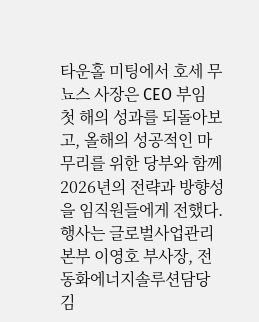타운홀 미팅에서 호세 무뇨스 사장은 CEO 부임 첫 해의 성과를 되돌아보고, 올해의 성공적인 마무리를 위한 당부와 함께 2026년의 전략과 방향성을 임직원들에게 전했다. 행사는 글로벌사업관리본부 이영호 부사장, 전동화에너지솔루션담당 김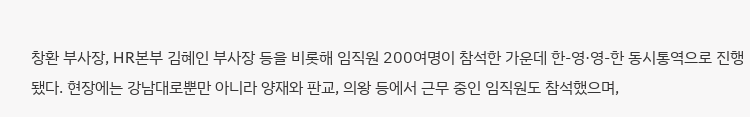창환 부사장, HR본부 김혜인 부사장 등을 비롯해 임직원 200여명이 참석한 가운데 한-영·영-한 동시통역으로 진행됐다. 현장에는 강남대로뿐만 아니라 양재와 판교, 의왕 등에서 근무 중인 임직원도 참석했으며,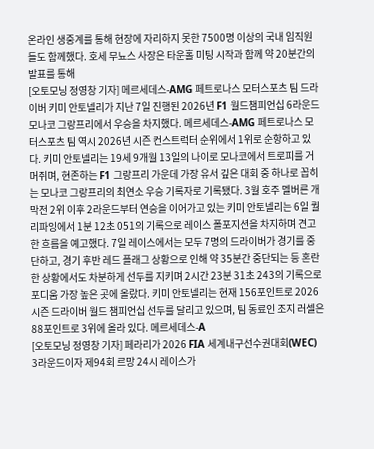온라인 생중계를 통해 현장에 자리하지 못한 7500명 이상의 국내 임직원들도 함께했다. 호세 무뇨스 사장은 타운홀 미팅 시작과 함께 약 20분간의 발표를 통해
[오토모닝 정영창 기자] 메르세데스-AMG 페트로나스 모터스포츠 팀 드라이버 키미 안토넬리가 지난 7일 진행된 2026년 F1 월드챔피언십 6라운드 모나코 그랑프리에서 우승을 차지했다. 메르세데스-AMG 페트로나스 모터스포츠 팀 역시 2026년 시즌 컨스트럭터 순위에서 1위로 순항하고 있다. 키미 안토넬리는 19세 9개월 13일의 나이로 모나코에서 트로피를 거머쥐며, 현존하는 F1 그랑프리 가운데 가장 유서 깊은 대회 중 하나로 꼽히는 모나코 그랑프리의 최연소 우승 기록자로 기록됐다. 3월 호주 멜버른 개막전 2위 이후 2라운드부터 연승을 이어가고 있는 키미 안토넬리는 6일 퀄리파잉에서 1분 12초 051의 기록으로 레이스 폴포지션을 차지하며 견고한 흐름을 예고했다. 7일 레이스에서는 모두 7명의 드라이버가 경기를 중단하고, 경기 후반 레드 플래그 상황으로 인해 약 35분간 중단되는 등 혼란한 상황에서도 차분하게 선두를 지키며 2시간 23분 31초 243의 기록으로 포디움 가장 높은 곳에 올랐다. 키미 안토넬리는 현재 156포인트로 2026시즌 드라이버 월드 챔피언십 선두를 달리고 있으며, 팀 동료인 조지 러셀은 88포인트로 3위에 올라 있다. 메르세데스-A
[오토모닝 정영창 기자] 페라리가 2026 FIA 세계내구선수권대회(WEC) 3라운드이자 제94회 르망 24시 레이스가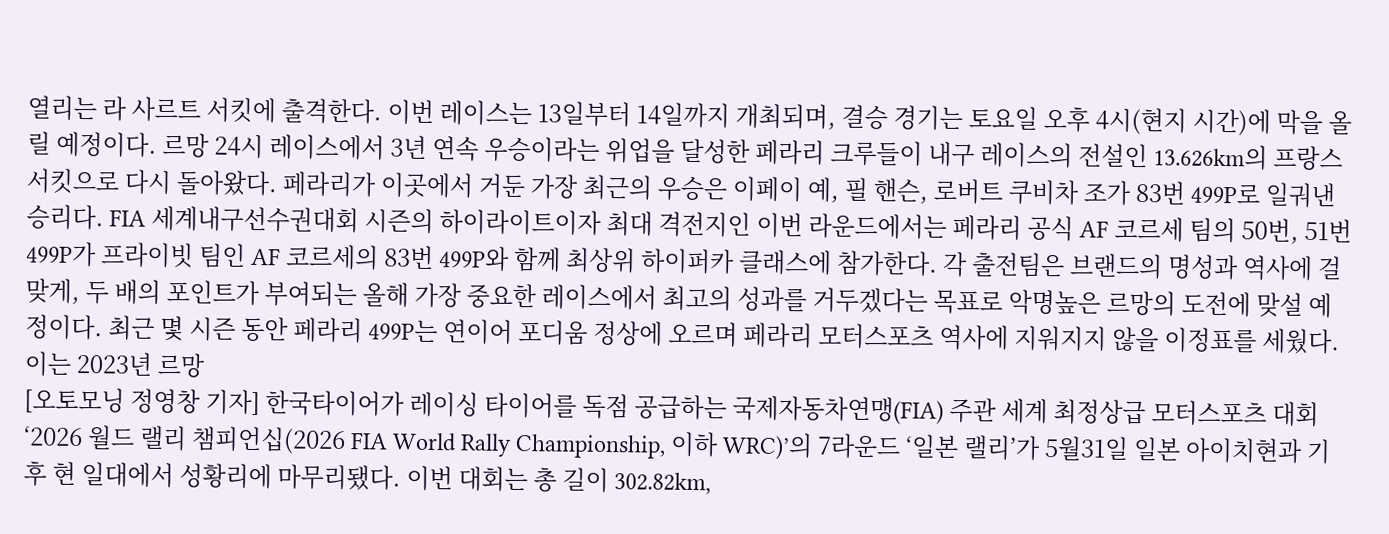열리는 라 사르트 서킷에 출격한다. 이번 레이스는 13일부터 14일까지 개최되며, 결승 경기는 토요일 오후 4시(현지 시간)에 막을 올릴 예정이다. 르망 24시 레이스에서 3년 연속 우승이라는 위업을 달성한 페라리 크루들이 내구 레이스의 전설인 13.626km의 프랑스 서킷으로 다시 돌아왔다. 페라리가 이곳에서 거둔 가장 최근의 우승은 이페이 예, 필 핸슨, 로버트 쿠비차 조가 83번 499P로 일궈낸 승리다. FIA 세계내구선수권대회 시즌의 하이라이트이자 최대 격전지인 이번 라운드에서는 페라리 공식 AF 코르세 팀의 50번, 51번 499P가 프라이빗 팀인 AF 코르세의 83번 499P와 함께 최상위 하이퍼카 클래스에 참가한다. 각 출전팀은 브랜드의 명성과 역사에 걸맞게, 두 배의 포인트가 부여되는 올해 가장 중요한 레이스에서 최고의 성과를 거두겠다는 목표로 악명높은 르망의 도전에 맞설 예정이다. 최근 몇 시즌 동안 페라리 499P는 연이어 포디움 정상에 오르며 페라리 모터스포츠 역사에 지워지지 않을 이정표를 세웠다. 이는 2023년 르망
[오토모닝 정영창 기자] 한국타이어가 레이싱 타이어를 독점 공급하는 국제자동차연맹(FIA) 주관 세계 최정상급 모터스포츠 대회 ‘2026 월드 랠리 챔피언십(2026 FIA World Rally Championship, 이하 WRC)’의 7라운드 ‘일본 랠리’가 5월31일 일본 아이치현과 기후 현 일대에서 성황리에 마무리됐다. 이번 대회는 총 길이 302.82km,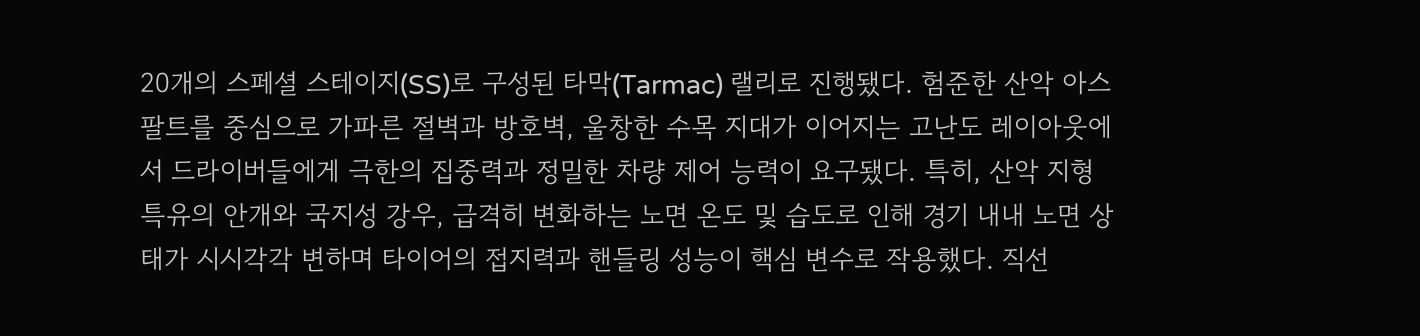20개의 스페셜 스테이지(SS)로 구성된 타막(Tarmac) 랠리로 진행됐다. 험준한 산악 아스팔트를 중심으로 가파른 절벽과 방호벽, 울창한 수목 지대가 이어지는 고난도 레이아웃에서 드라이버들에게 극한의 집중력과 정밀한 차량 제어 능력이 요구됐다. 특히, 산악 지형 특유의 안개와 국지성 강우, 급격히 변화하는 노면 온도 및 습도로 인해 경기 내내 노면 상태가 시시각각 변하며 타이어의 접지력과 핸들링 성능이 핵심 변수로 작용했다. 직선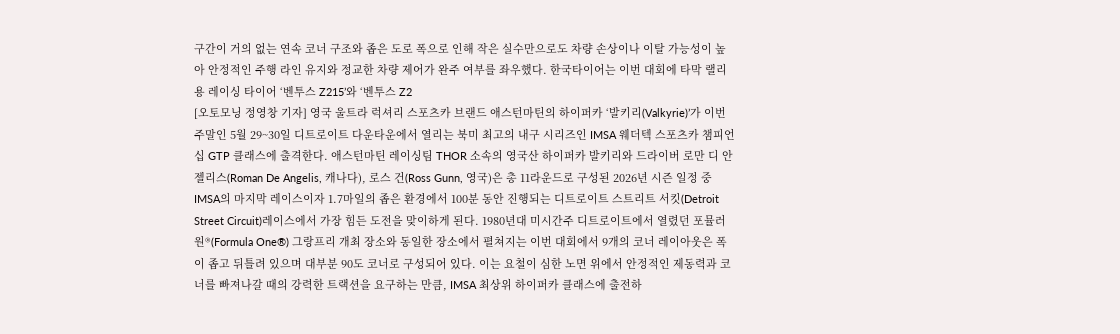구간이 거의 없는 연속 코너 구조와 좁은 도로 폭으로 인해 작은 실수만으로도 차량 손상이나 이탈 가능성이 높아 안정적인 주행 라인 유지와 정교한 차량 제어가 완주 여부를 좌우했다. 한국타이어는 이번 대회에 타막 랠리용 레이싱 타이어 ‘벤투스 Z215’와 ‘벤투스 Z2
[오토모닝 정영창 기자] 영국 울트라 럭셔리 스포츠카 브랜드 애스턴마틴의 하이퍼카 ‘발키리(Valkyrie)’가 이번 주말인 5월 29~30일 디트로이트 다운타운에서 열리는 북미 최고의 내구 시리즈인 IMSA 웨더텍 스포츠카 챔피언십 GTP 클래스에 출격한다. 애스턴마틴 레이싱팀 THOR 소속의 영국산 하이퍼카 발키리와 드라이버 로만 디 안젤리스(Roman De Angelis, 캐나다), 로스 건(Ross Gunn, 영국)은 총 11라운드로 구성된 2026년 시즌 일정 중 IMSA의 마지막 레이스이자 1.7마일의 좁은 환경에서 100분 동안 진행되는 디트로이트 스트리트 서킷(Detroit Street Circuit)레이스에서 가장 힘든 도전을 맞이하게 된다. 1980년대 미시간주 디트로이트에서 열렸던 포뮬러 원®(Formula One®) 그랑프리 개최 장소와 동일한 장소에서 펼쳐지는 이번 대회에서 9개의 코너 레이아웃은 폭이 좁고 뒤틀려 있으며 대부분 90도 코너로 구성되어 있다. 이는 요철이 심한 노면 위에서 안정적인 제동력과 코너를 빠져나갈 때의 강력한 트랙션을 요구하는 만큼, IMSA 최상위 하이퍼카 클래스에 출전하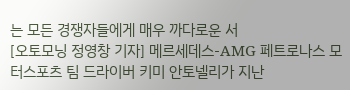는 모든 경쟁자들에게 매우 까다로운 서
[오토모닝 정영창 기자] 메르세데스-AMG 페트로나스 모터스포츠 팀 드라이버 키미 안토넬리가 지난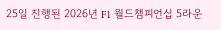25일 진행된 2026년 F1 월드챔피언십 5라운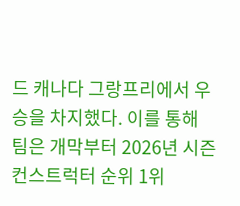드 캐나다 그랑프리에서 우승을 차지했다. 이를 통해 팀은 개막부터 2026년 시즌 컨스트럭터 순위 1위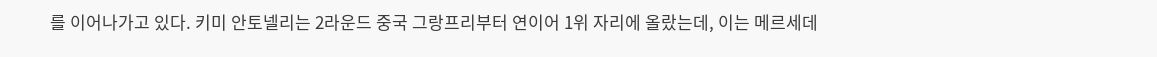를 이어나가고 있다. 키미 안토넬리는 2라운드 중국 그랑프리부터 연이어 1위 자리에 올랐는데, 이는 메르세데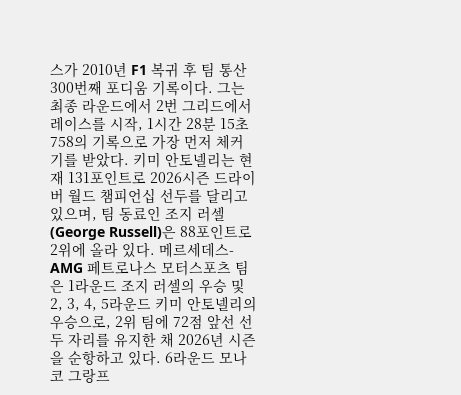스가 2010년 F1 복귀 후 팀 통산 300번째 포디움 기록이다. 그는 최종 라운드에서 2번 그리드에서 레이스를 시작, 1시간 28분 15초 758의 기록으로 가장 먼저 체커기를 받았다. 키미 안토넬리는 현재 131포인트로 2026시즌 드라이버 월드 챔피언십 선두를 달리고 있으며, 팀 동료인 조지 러셀(George Russell)은 88포인트로 2위에 올라 있다. 메르세데스-AMG 페트로나스 모터스포츠 팀은 1라운드 조지 러셀의 우승 및 2, 3, 4, 5라운드 키미 안토넬리의 우승으로, 2위 팀에 72점 앞선 선두 자리를 유지한 채 2026년 시즌을 순항하고 있다. 6라운드 모나코 그랑프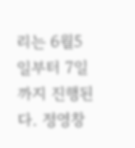리는 6월5일부터 7일까지 진행된다. 정영창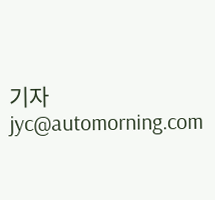기자 jyc@automorning.com